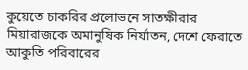কুয়েতে চাকরির প্রলোভনে সাতক্ষীরার মিয়ারাজকে অমানুষিক নির্যাতন, দেশে ফেরাতে আকুতি পরিবারের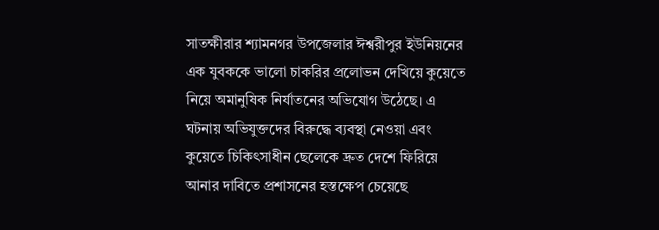সাতক্ষীরার শ্যামনগর উপজেলার ঈশ্বরীপুর ইউনিয়নের এক যুবককে ভালো চাকরির প্রলোভন দেখিয়ে কুয়েতে নিয়ে অমানুষিক নির্যাতনের অভিযোগ উঠেছে। এ ঘটনায় অভিযুক্তদের বিরুদ্ধে ব্যবস্থা নেওয়া এবং কুয়েতে চিকিৎসাধীন ছেলেকে দ্রুত দেশে ফিরিয়ে আনার দাবিতে প্রশাসনের হস্তক্ষেপ চেয়েছে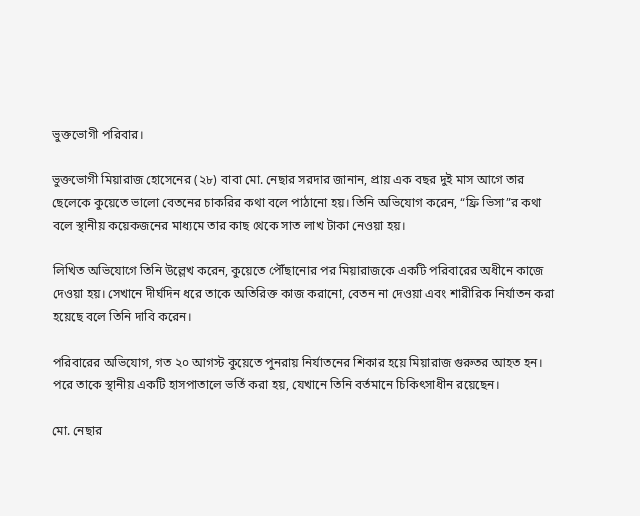ভুক্তভোগী পরিবার।

ভুক্তভোগী মিয়ারাজ হোসেনের (২৮) বাবা মো. নেছার সরদার জানান, প্রায় এক বছর দুই মাস আগে তার ছেলেকে কুয়েতে ভালো বেতনের চাকরির কথা বলে পাঠানো হয়। তিনি অভিযোগ করেন, “ফ্রি ভিসা”র কথা বলে স্থানীয় কয়েকজনের মাধ্যমে তার কাছ থেকে সাত লাখ টাকা নেওয়া হয়।

লিখিত অভিযোগে তিনি উল্লেখ করেন, কুয়েতে পৌঁছানোর পর মিয়ারাজকে একটি পরিবারের অধীনে কাজে দেওয়া হয়। সেখানে দীর্ঘদিন ধরে তাকে অতিরিক্ত কাজ করানো, বেতন না দেওয়া এবং শারীরিক নির্যাতন করা হয়েছে বলে তিনি দাবি করেন।

পরিবারের অভিযোগ, গত ২০ আগস্ট কুয়েতে পুনরায় নির্যাতনের শিকার হয়ে মিয়ারাজ গুরুতর আহত হন। পরে তাকে স্থানীয় একটি হাসপাতালে ভর্তি করা হয়, যেখানে তিনি বর্তমানে চিকিৎসাধীন রয়েছেন।

মো. নেছার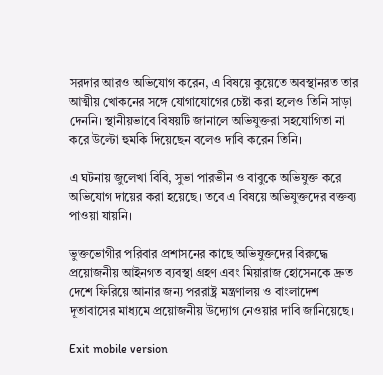সরদার আরও অভিযোগ করেন, এ বিষয়ে কুয়েতে অবস্থানরত তার আত্মীয় খোকনের সঙ্গে যোগাযোগের চেষ্টা করা হলেও তিনি সাড়া দেননি। স্থানীয়ভাবে বিষয়টি জানালে অভিযুক্তরা সহযোগিতা না করে উল্টো হুমকি দিয়েছেন বলেও দাবি করেন তিনি।

এ ঘটনায় জুলেখা বিবি, সুভা পারভীন ও বাবুকে অভিযুক্ত করে অভিযোগ দায়ের করা হয়েছে। তবে এ বিষয়ে অভিযুক্তদের বক্তব্য পাওয়া যায়নি।

ভুক্তভোগীর পরিবার প্রশাসনের কাছে অভিযুক্তদের বিরুদ্ধে প্রয়োজনীয় আইনগত ব্যবস্থা গ্রহণ এবং মিয়ারাজ হোসেনকে দ্রুত দেশে ফিরিয়ে আনার জন্য পররাষ্ট্র মন্ত্রণালয় ও বাংলাদেশ দূতাবাসের মাধ্যমে প্রয়োজনীয় উদ্যোগ নেওয়ার দাবি জানিয়েছে।

Exit mobile version